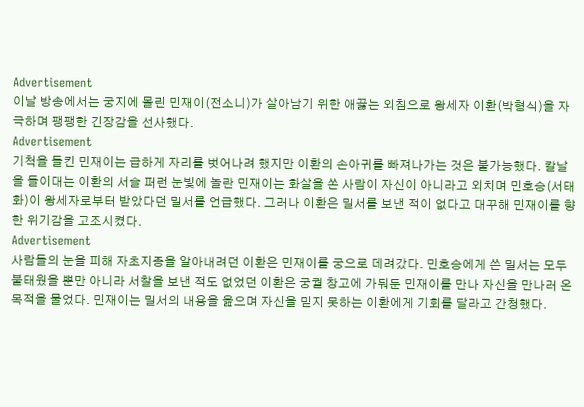Advertisement
이날 방송에서는 궁지에 몰린 민재이(전소니)가 살아남기 위한 애끓는 외침으로 왕세자 이환(박형식)을 자극하며 팽팽한 긴장감을 선사했다.
Advertisement
기척을 들킨 민재이는 급하게 자리를 벗어나려 했지만 이환의 손아귀를 빠져나가는 것은 불가능했다. 칼날을 들이대는 이환의 서슬 퍼런 눈빛에 놀란 민재이는 화살을 쏜 사람이 자신이 아니라고 외치며 민호승(서태화)이 왕세자로부터 받았다던 밀서를 언급했다. 그러나 이환은 밀서를 보낸 적이 없다고 대꾸해 민재이를 향한 위기감을 고조시켰다.
Advertisement
사람들의 눈을 피해 자초지종을 알아내려던 이환은 민재이를 궁으로 데려갔다. 민호승에게 쓴 밀서는 모두 불태웠을 뿐만 아니라 서찰을 보낸 적도 없었던 이환은 궁궐 창고에 가둬둔 민재이를 만나 자신을 만나러 온 목적을 물었다. 민재이는 밀서의 내용을 읊으며 자신을 믿지 못하는 이환에게 기회를 달라고 간청했다.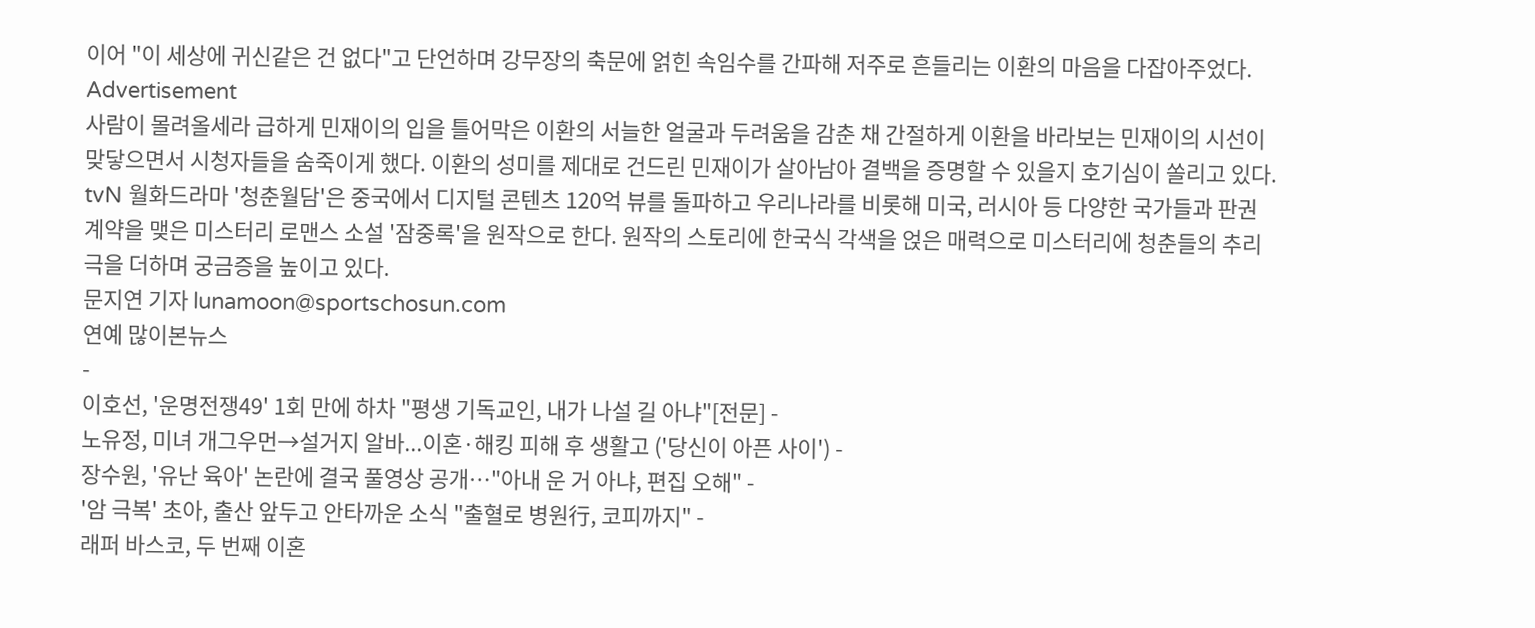이어 "이 세상에 귀신같은 건 없다"고 단언하며 강무장의 축문에 얽힌 속임수를 간파해 저주로 흔들리는 이환의 마음을 다잡아주었다.
Advertisement
사람이 몰려올세라 급하게 민재이의 입을 틀어막은 이환의 서늘한 얼굴과 두려움을 감춘 채 간절하게 이환을 바라보는 민재이의 시선이 맞닿으면서 시청자들을 숨죽이게 했다. 이환의 성미를 제대로 건드린 민재이가 살아남아 결백을 증명할 수 있을지 호기심이 쏠리고 있다.
tvN 월화드라마 '청춘월담'은 중국에서 디지털 콘텐츠 120억 뷰를 돌파하고 우리나라를 비롯해 미국, 러시아 등 다양한 국가들과 판권 계약을 맺은 미스터리 로맨스 소설 '잠중록'을 원작으로 한다. 원작의 스토리에 한국식 각색을 얹은 매력으로 미스터리에 청춘들의 추리극을 더하며 궁금증을 높이고 있다.
문지연 기자 lunamoon@sportschosun.com
연예 많이본뉴스
-
이호선, '운명전쟁49' 1회 만에 하차 "평생 기독교인, 내가 나설 길 아냐"[전문] -
노유정, 미녀 개그우먼→설거지 알바...이혼·해킹 피해 후 생활고 ('당신이 아픈 사이') -
장수원, '유난 육아' 논란에 결국 풀영상 공개…"아내 운 거 아냐, 편집 오해" -
'암 극복' 초아, 출산 앞두고 안타까운 소식 "출혈로 병원行, 코피까지" -
래퍼 바스코, 두 번째 이혼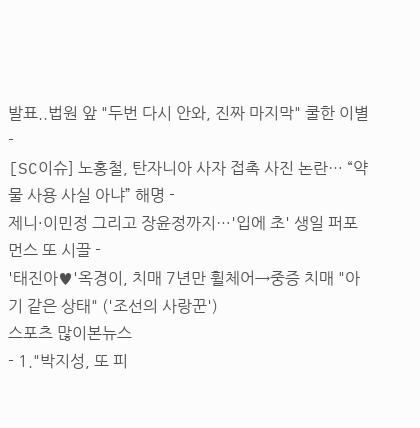발표..법원 앞 "두번 다시 안와, 진짜 마지막" 쿨한 이별 -
[SC이슈] 노홍철, 탄자니아 사자 접촉 사진 논란… “약물 사용 사실 아냐” 해명 -
제니·이민정 그리고 장윤정까지…'입에 초' 생일 퍼포먼스 또 시끌 -
'태진아♥'옥경이, 치매 7년만 휠체어→중증 치매 "아기 같은 상태" ('조선의 사랑꾼')
스포츠 많이본뉴스
- 1."박지성, 또 피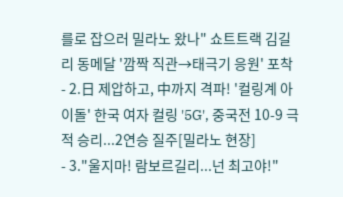를로 잡으러 밀라노 왔나" 쇼트트랙 김길리 동메달 '깜짝 직관→태극기 응원' 포착
- 2.日 제압하고, 中까지 격파! '컬링계 아이돌' 한국 여자 컬링 '5G', 중국전 10-9 극적 승리...2연승 질주[밀라노 현장]
- 3."울지마! 람보르길리...넌 최고야!"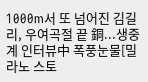1000m서 또 넘어진 김길리, 우여곡절 끝 銅...생중계 인터뷰中 폭풍눈물[밀라노 스토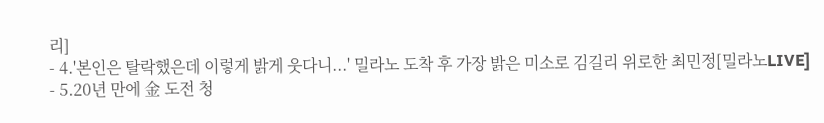리]
- 4.'본인은 탈락했은데 이렇게 밝게 웃다니...' 밀라노 도착 후 가장 밝은 미소로 김길리 위로한 최민정[밀라노LIVE]
- 5.20년 만에 金 도전 청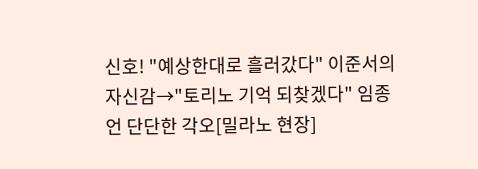신호! "예상한대로 흘러갔다" 이준서의 자신감→"토리노 기억 되찾겠다" 임종언 단단한 각오[밀라노 현장]